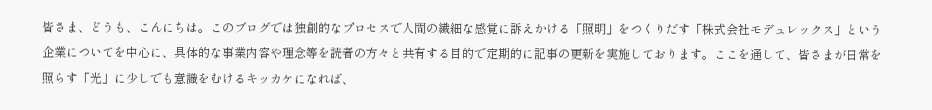皆さま、どうも、こんにちは。このブログでは独創的なプロセスで人間の繊細な感覚に訴えかける「照明」をつくりだす「株式会社モデュレックス」という企業についてを中心に、具体的な事業内容や理念等を読者の方々と共有する目的で定期的に記事の更新を実施しております。ここを通して、皆さまが日常を照らす「光」に少しでも意識をむけるキッカケになれば、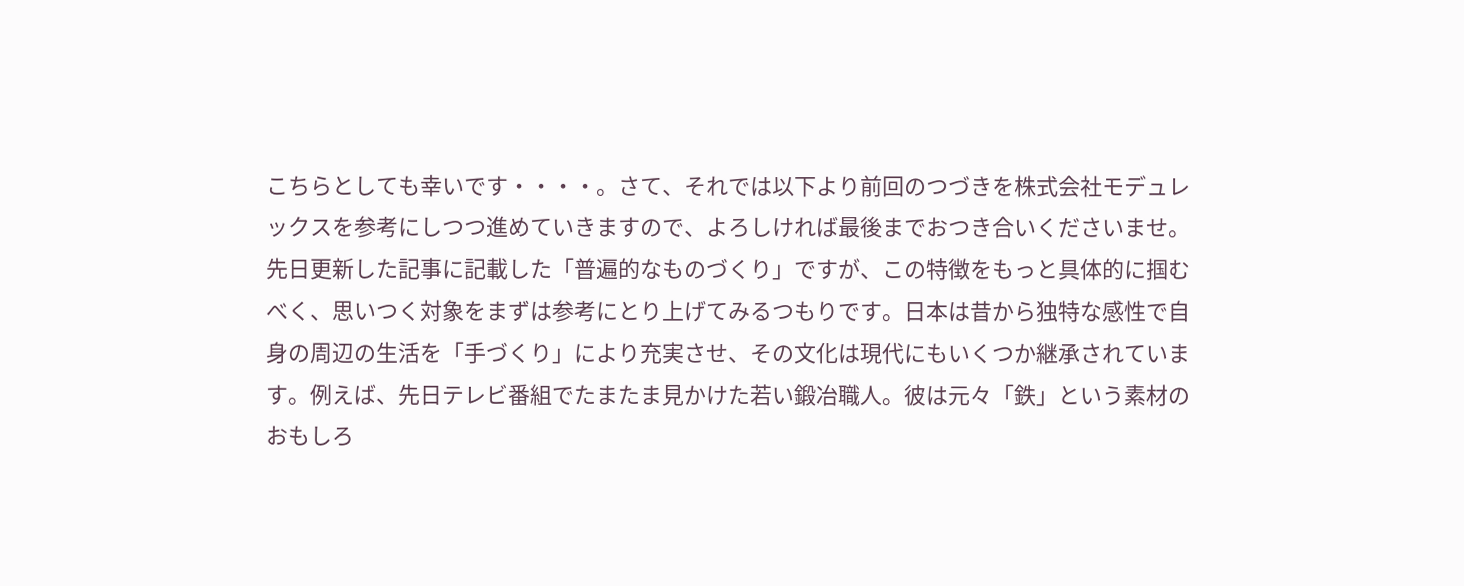こちらとしても幸いです・・・・。さて、それでは以下より前回のつづきを株式会社モデュレックスを参考にしつつ進めていきますので、よろしければ最後までおつき合いくださいませ。先日更新した記事に記載した「普遍的なものづくり」ですが、この特徴をもっと具体的に掴むべく、思いつく対象をまずは参考にとり上げてみるつもりです。日本は昔から独特な感性で自身の周辺の生活を「手づくり」により充実させ、その文化は現代にもいくつか継承されています。例えば、先日テレビ番組でたまたま見かけた若い鍛冶職人。彼は元々「鉄」という素材のおもしろ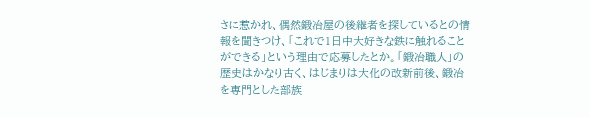さに惹かれ、偶然鍛冶屋の後継者を探しているとの情報を聞きつけ、「これで1日中大好きな鉄に触れることができる」という理由で応募したとか。「鍛冶職人」の歴史はかなり古く、はじまりは大化の改新前後、鍛冶を専門とした部族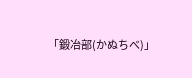「鍛冶部(かぬちべ)」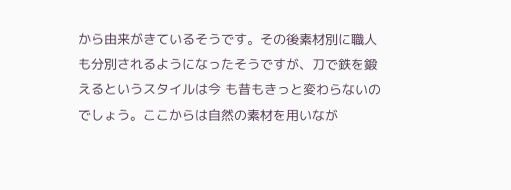から由来がきているそうです。その後素材別に職人も分別されるようになったそうですが、刀で鉄を鍛えるというスタイルは今 も昔もきっと変わらないのでしょう。ここからは自然の素材を用いなが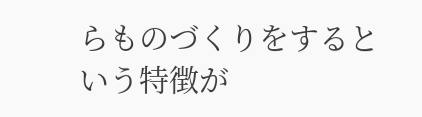らものづくりをするという特徴が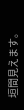垣間見えます。